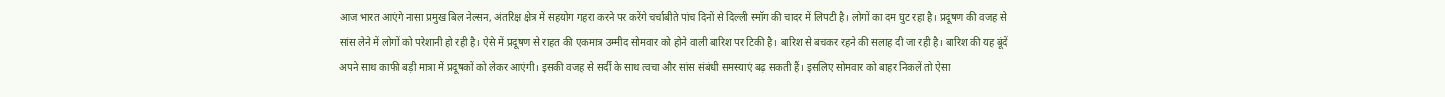आज भारत आएंगे नासा प्रमुख बिल नेल्सन, अंतरिक्ष क्षेत्र में सहयोग गहरा करने पर करेंगे चर्चाबीते पांच दिनों से दिल्ली स्मॉग की चादर में लिपटी है। लोगों का दम घुट रहा है। प्रदूषण की वजह से सांस लेने में लोगों को परेशानी हो रही है। ऐसे में प्रदूषण से राहत की एकमात्र उम्मीद सोमवार को होने वाली बारिश पर टिकी है। बारिश से बचकर रहने की सलाह दी जा रही है। बारिश की यह बूंदें अपने साथ काफी बड़ी मात्रा में प्रदूषकों को लेकर आएंगी। इसकी वजह से सर्दी के साथ त्वचा और सांस संबंधी समस्याएं बढ़ सकती हैं। इसलिए सोमवार को बाहर निकलें तो ऐसा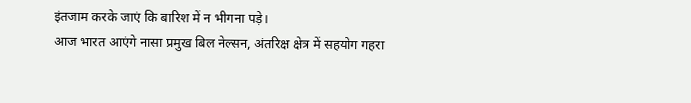इंतजाम करके जाएं कि बारिश में न भीगना पड़े।
आज भारत आएंगे नासा प्रमुख बिल नेल्सन, अंतरिक्ष क्षेत्र में सहयोग गहरा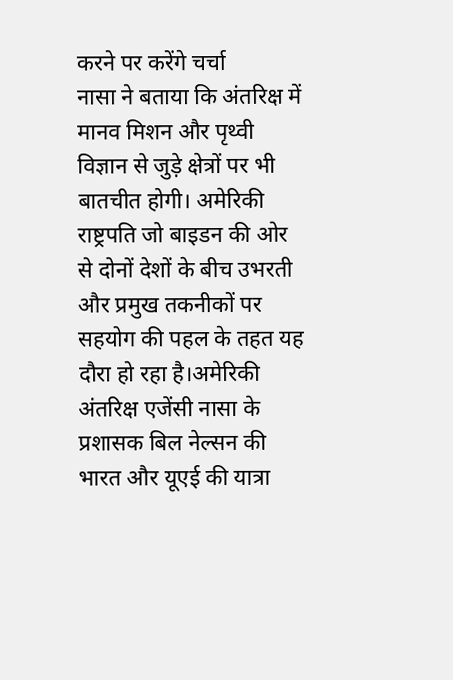करने पर करेंगे चर्चा
नासा ने बताया कि अंतरिक्ष में मानव मिशन और पृथ्वी विज्ञान से जुड़े क्षेत्रों पर भी बातचीत होगी। अमेरिकी राष्ट्रपति जो बाइडन की ओर से दोनों देशों के बीच उभरती और प्रमुख तकनीकों पर सहयोग की पहल के तहत यह दौरा हो रहा है।अमेरिकी अंतरिक्ष एजेंसी नासा के प्रशासक बिल नेल्सन की भारत और यूएई की यात्रा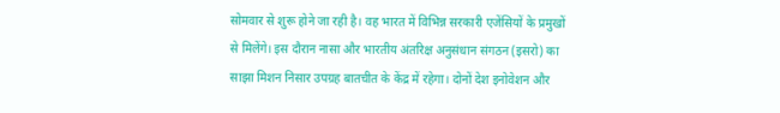सोमवार से शुरू होने जा रही है। वह भारत में विभिन्न सरकारी एजेंसियों के प्रमुखों से मिलेंगे। इस दौरान नासा और भारतीय अंतरिक्ष अनुसंधान संगठन (इसरो) का साझा मिशन निसार उपग्रह बातचीत के केंद्र में रहेगा। दोनों देश इनोवेशन और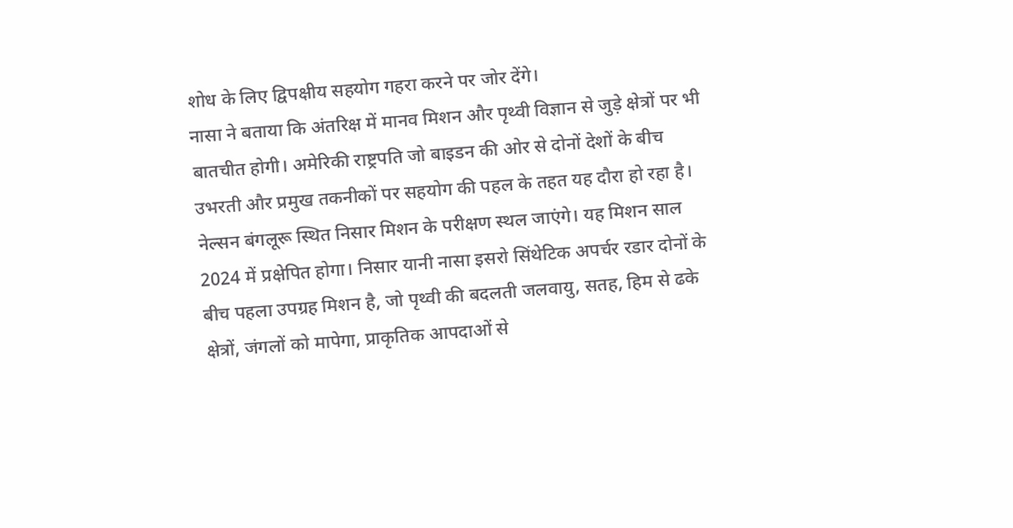शोध के लिए द्विपक्षीय सहयोग गहरा करने पर जोर देंगे।
नासा ने बताया कि अंतरिक्ष में मानव मिशन और पृथ्वी विज्ञान से जुड़े क्षेत्रों पर भी बातचीत होगी। अमेरिकी राष्ट्रपति जो बाइडन की ओर से दोनों देशों के बीच उभरती और प्रमुख तकनीकों पर सहयोग की पहल के तहत यह दौरा हो रहा है।
नेल्सन बंगलूरू स्थित निसार मिशन के परीक्षण स्थल जाएंगे। यह मिशन साल 2024 में प्रक्षेपित होगा। निसार यानी नासा इसरो सिंथेटिक अपर्चर रडार दोनों के बीच पहला उपग्रह मिशन है, जो पृथ्वी की बदलती जलवायु, सतह, हिम से ढके क्षेत्रों, जंगलों को मापेगा, प्राकृतिक आपदाओं से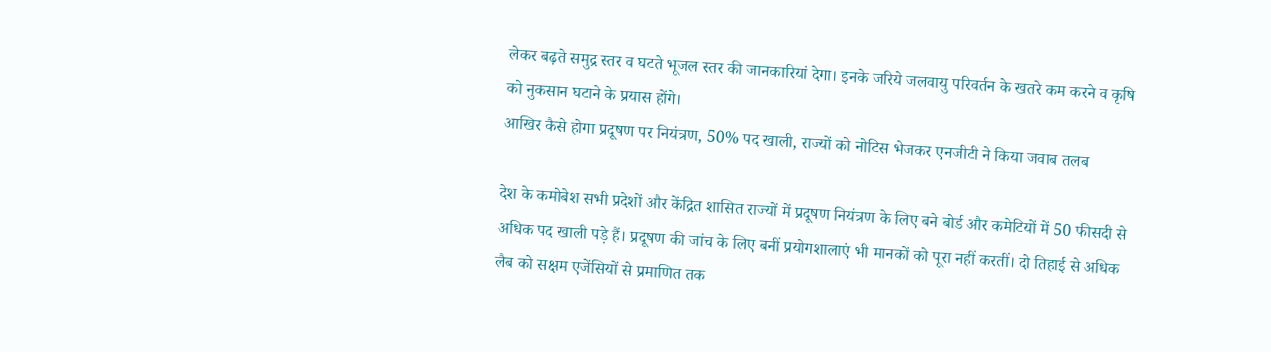लेकर बढ़ते समुद्र स्तर व घटते भूजल स्तर की जानकारियां देगा। इनके जरिये जलवायु परिवर्तन के खतरे कम करने व कृषि को नुकसान घटाने के प्रयास होंगे।
आखिर कैसे होगा प्रदूषण पर नियंत्रण, 50% पद खाली, राज्यों को नोटिस भेजकर एनजीटी ने किया जवाब तलब

देश के कमोबेश सभी प्रदेशों और केंद्रित शासित राज्यों में प्रदूषण नियंत्रण के लिए बने बोर्ड और कमेटियों में 50 फीसदी से अधिक पद खाली पड़े हैं। प्रदूषण की जांच के लिए बनीं प्रयोगशालाएं भी मानकों को पूरा नहीं करतीं। दो तिहाई से अधिक लैब को सक्षम एजेंसियों से प्रमाणित तक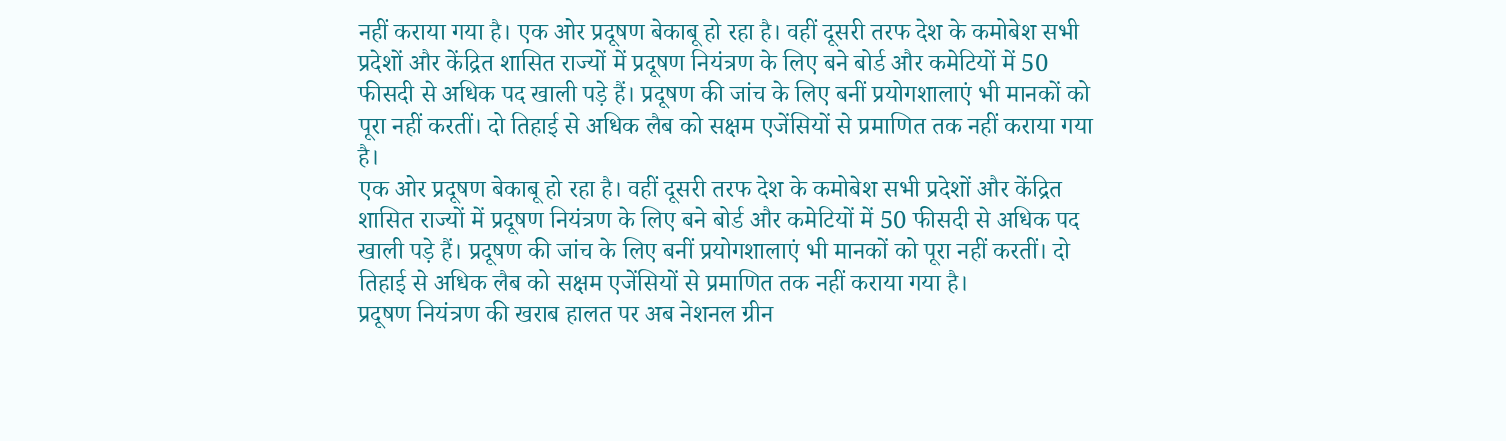नहीं कराया गया है। एक ओर प्रदूषण बेकाबू हो रहा है। वहीं दूसरी तरफ देश के कमोबेश सभी प्रदेशों और केंद्रित शासित राज्यों में प्रदूषण नियंत्रण के लिए बने बोर्ड और कमेटियों में 50 फीसदी से अधिक पद खाली पड़े हैं। प्रदूषण की जांच के लिए बनीं प्रयोगशालाएं भी मानकों को पूरा नहीं करतीं। दो तिहाई से अधिक लैब को सक्षम एजेंसियों से प्रमाणित तक नहीं कराया गया है।
एक ओर प्रदूषण बेकाबू हो रहा है। वहीं दूसरी तरफ देश के कमोबेश सभी प्रदेशों और केंद्रित शासित राज्यों में प्रदूषण नियंत्रण के लिए बने बोर्ड और कमेटियों में 50 फीसदी से अधिक पद खाली पड़े हैं। प्रदूषण की जांच के लिए बनीं प्रयोगशालाएं भी मानकों को पूरा नहीं करतीं। दो तिहाई से अधिक लैब को सक्षम एजेंसियों से प्रमाणित तक नहीं कराया गया है।
प्रदूषण नियंत्रण की खराब हालत पर अब नेशनल ग्रीन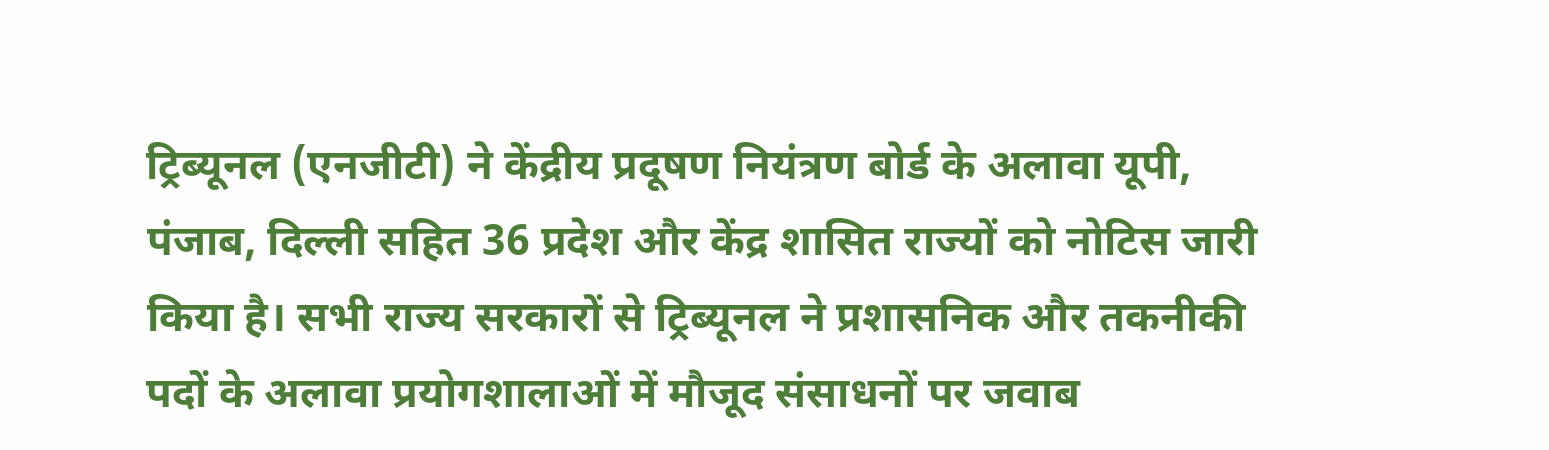ट्रिब्यूनल (एनजीटी) ने केंद्रीय प्रदूषण नियंत्रण बोर्ड के अलावा यूपी, पंजाब, दिल्ली सहित 36 प्रदेश और केंद्र शासित राज्यों को नोटिस जारी किया है। सभी राज्य सरकारों से ट्रिब्यूनल ने प्रशासनिक और तकनीकी पदों के अलावा प्रयोगशालाओं में मौजूद संसाधनों पर जवाब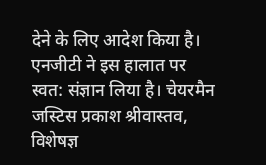देने के लिए आदेश किया है।
एनजीटी ने इस हालात पर स्वत: संज्ञान लिया है। चेयरमैन जस्टिस प्रकाश श्रीवास्तव, विशेषज्ञ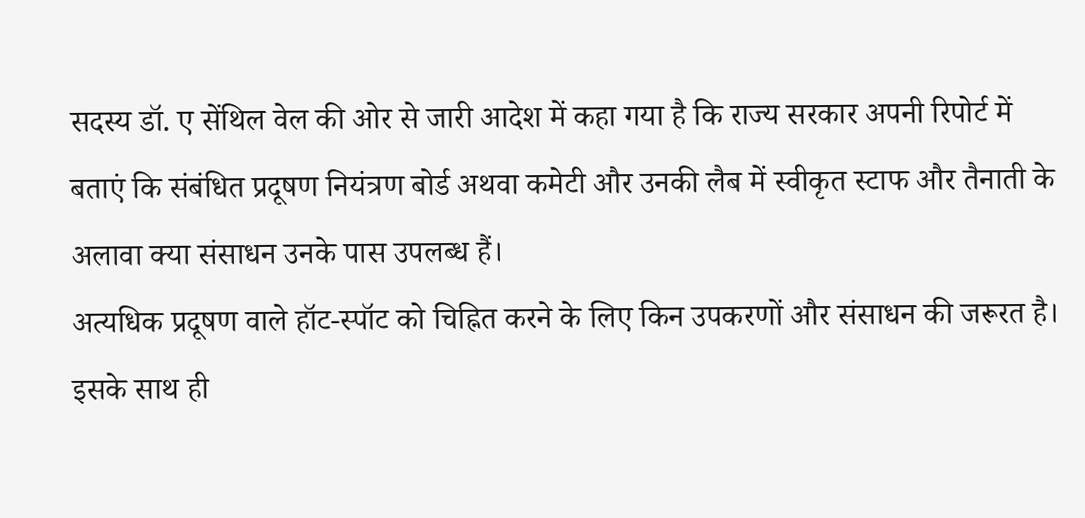सदस्य डॉ. ए सेंथिल वेल की ओर से जारी आदेश में कहा गया है कि राज्य सरकार अपनी रिपोर्ट में बताएं कि संबंधित प्रदूषण नियंत्रण बोर्ड अथवा कमेटी और उनकी लैब में स्वीकृत स्टाफ और तैनाती के अलावा क्या संसाधन उनके पास उपलब्ध हैं।
अत्यधिक प्रदूषण वाले हॉट-स्पॉट को चिह्नित करने के लिए किन उपकरणों और संसाधन की जरूरत है। इसके साथ ही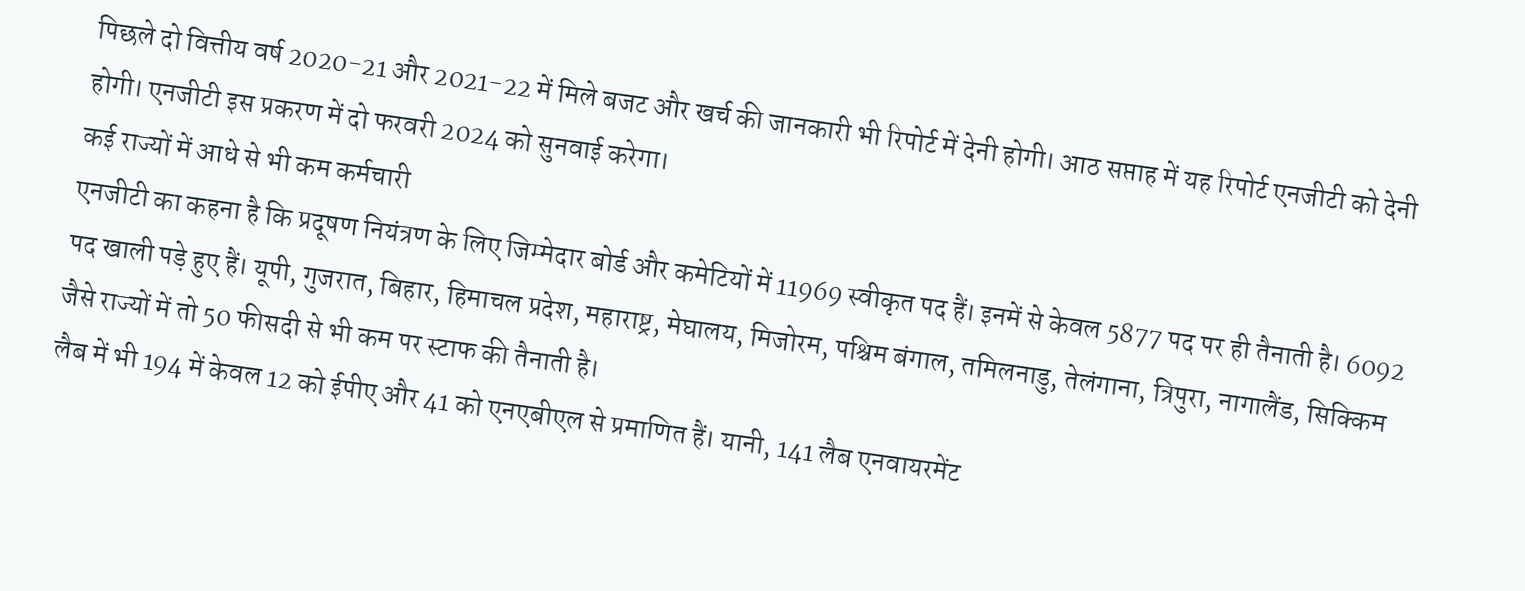पिछले दो वित्तीय वर्ष 2020-21 और 2021-22 में मिले बजट और खर्च की जानकारी भी रिपोर्ट में देनी होगी। आठ सप्ताह में यह रिपोर्ट एनजीटी को देनी होगी। एनजीटी इस प्रकरण में दो फरवरी 2024 को सुनवाई करेगा।
कई राज्यों में आधे से भी कम कर्मचारी
एनजीटी का कहना है कि प्रदूषण नियंत्रण के लिए जिम्मेदार बोर्ड और कमेटियों में 11969 स्वीकृत पद हैं। इनमें से केवल 5877 पद पर ही तैनाती है। 6092 पद खाली पड़े हुए हैं। यूपी, गुजरात, बिहार, हिमाचल प्रदेश, महाराष्ट्र, मेघालय, मिजोरम, पश्चिम बंगाल, तमिलनाडु, तेलंगाना, त्रिपुरा, नागालैंड, सिक्किम जैसे राज्यों में तो 50 फीसदी से भी कम पर स्टाफ की तैनाती है।
लैब में भी 194 में केवल 12 को ईपीए और 41 को एनएबीएल से प्रमाणित हैं। यानी, 141 लैब एनवायरमेंट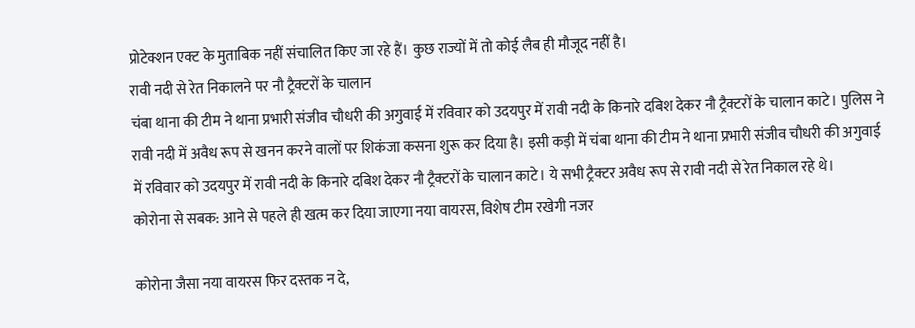प्रोटेक्शन एक्ट के मुताबिक नहीं संचालित किए जा रहे हैं। कुछ राज्यों में तो कोई लैब ही मौजूद नहीं है।
रावी नदी से रेत निकालने पर नौ ट्रैक्टरों के चालान
चंबा थाना की टीम ने थाना प्रभारी संजीव चौधरी की अगुवाई में रविवार को उदयपुर में रावी नदी के किनारे दबिश देकर नौ ट्रैक्टरों के चालान काटे। पुलिस ने रावी नदी में अवैध रूप से खनन करने वालों पर शिकंजा कसना शुरू कर दिया है। इसी कड़ी में चंबा थाना की टीम ने थाना प्रभारी संजीव चौधरी की अगुवाई में रविवार को उदयपुर में रावी नदी के किनारे दबिश देकर नौ ट्रैक्टरों के चालान काटे। ये सभी ट्रैक्टर अवैध रूप से रावी नदी से रेत निकाल रहे थे।
कोरोना से सबक: आने से पहले ही खत्म कर दिया जाएगा नया वायरस, विशेष टीम रखेगी नजर

कोरोना जैसा नया वायरस फिर दस्तक न दे,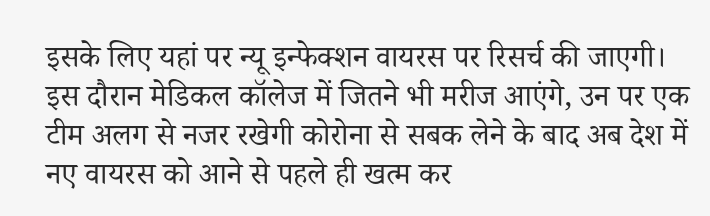इसके लिए यहां पर न्यू इन्फेक्शन वायरस पर रिसर्च की जाएगी। इस दौरान मेडिकल कॉलेज में जितने भी मरीज आएंगे, उन पर एक टीम अलग से नजर रखेगी कोरोना से सबक लेने के बाद अब देश में नए वायरस को आने से पहले ही खत्म कर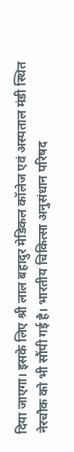दिया जाएगा। इसके लिए श्री लाल बहादुर मेडिकल कॉलेज एवं अस्पताल मंडी स्थित नेरचौक को भी सौंपी गई है। भारतीय चिकित्सा अनुसंधान परिषद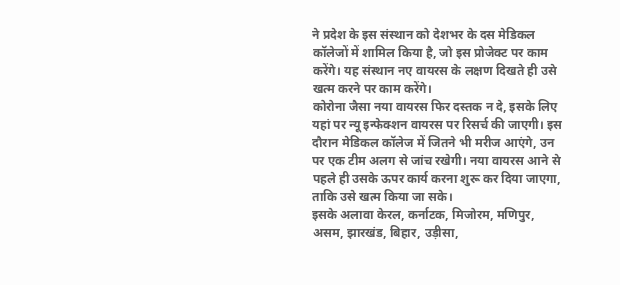ने प्रदेश के इस संस्थान को देशभर के दस मेडिकल कॉलेजों में शामिल किया है, जो इस प्रोजेक्ट पर काम करेंगे। यह संस्थान नए वायरस के लक्षण दिखते ही उसे खत्म करने पर काम करेंगे।
कोरोना जैसा नया वायरस फिर दस्तक न दे, इसके लिए यहां पर न्यू इन्फेक्शन वायरस पर रिसर्च की जाएगी। इस दौरान मेडिकल कॉलेज में जितने भी मरीज आएंगे, उन पर एक टीम अलग से जांच रखेगी। नया वायरस आने से पहले ही उसके ऊपर कार्य करना शुरू कर दिया जाएगा, ताकि उसे खत्म किया जा सके।
इसके अलावा केरल, कर्नाटक, मिजोरम, मणिपुर, असम, झारखंड, बिहार, उड़ीसा,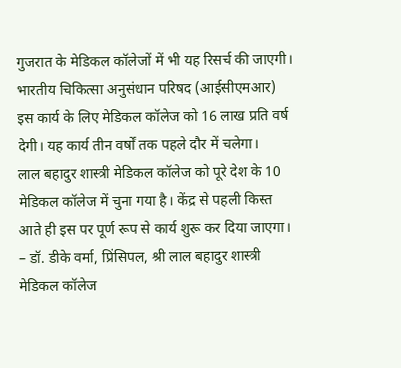गुजरात के मेडिकल कॉलेजों में भी यह रिसर्च की जाएगी। भारतीय चिकित्सा अनुसंधान परिषद (आईसीएमआर) इस कार्य के लिए मेडिकल कॉलेज को 16 लाख प्रति वर्ष देगी। यह कार्य तीन वर्षों तक पहले दौर में चलेगा।
लाल बहादुर शास्त्री मेडिकल कॉलेज को पूरे देश के 10 मेडिकल कॉलेज में चुना गया है। केंद्र से पहली किस्त आते ही इस पर पूर्ण रूप से कार्य शुरू कर दिया जाएगा। – डॉ. डीके वर्मा, प्रिंसिपल, श्री लाल बहादुर शास्त्री मेडिकल कॉलेज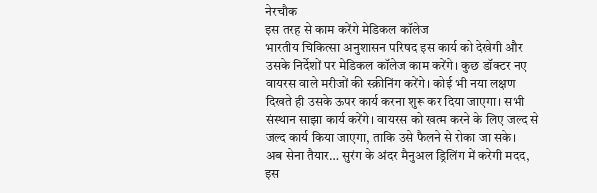नेरचौक
इस तरह से काम करेंगे मेडिकल कॉलेज
भारतीय चिकित्सा अनुशासन परिषद इस कार्य को देखेगी और उसके निर्देशों पर मेडिकल कॉलेज काम करेंगे। कुछ डॉक्टर नए वायरस वाले मरीजों की स्क्रीनिंग करेंगे। कोई भी नया लक्षण दिखते ही उसके ऊपर कार्य करना शुरू कर दिया जाएगा। सभी संस्थान साझा कार्य करेंगे। वायरस को खत्म करने के लिए जल्द से जल्द कार्य किया जाएगा, ताकि उसे फैलने से रोका जा सके।
अब सेना तैयार… सुरंग के अंदर मैनुअल ड्रिलिंग में करेगी मदद, इस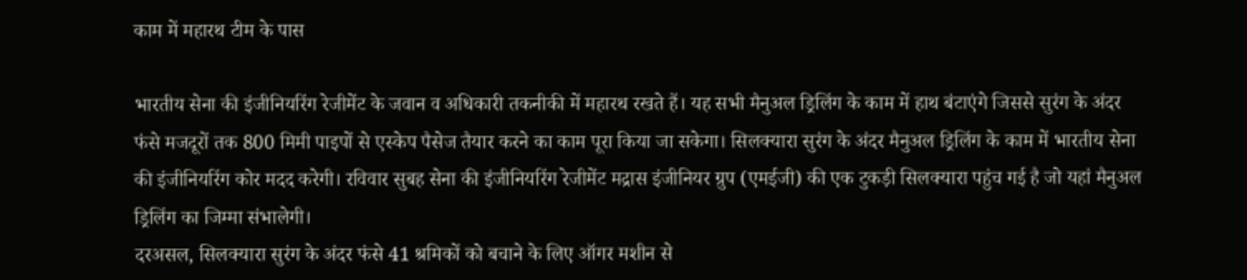काम में महारथ टीम के पास

भारतीय सेना की इंजीनियरिंग रेजीमेंट के जवान व अधिकारी तकनीकी में महारथ रखते हैं। यह सभी मैनुअल ड्रिलिंग के काम में हाथ बंटाएंगे जिससे सुरंग के अंदर फंसे मजदूरों तक 800 मिमी पाइपों से एस्केप पैसेज तैयार करने का काम पूरा किया जा सकेगा। सिलक्यारा सुरंग के अंदर मैनुअल ड्रिलिंग के काम में भारतीय सेना की इंजीनियरिंग कोर मदद करेगी। रविवार सुबह सेना की इंजीनियरिंग रेजीमेंट मद्रास इंजीनियर ग्रुप (एमईजी) की एक टुकड़ी सिलक्यारा पहुंच गई है जो यहां मैनुअल ड्रिलिंग का जिम्मा संभालेगी।
दरअसल, सिलक्यारा सुरंग के अंदर फंसे 41 श्रमिकों को बचाने के लिए ऑगर मशीन से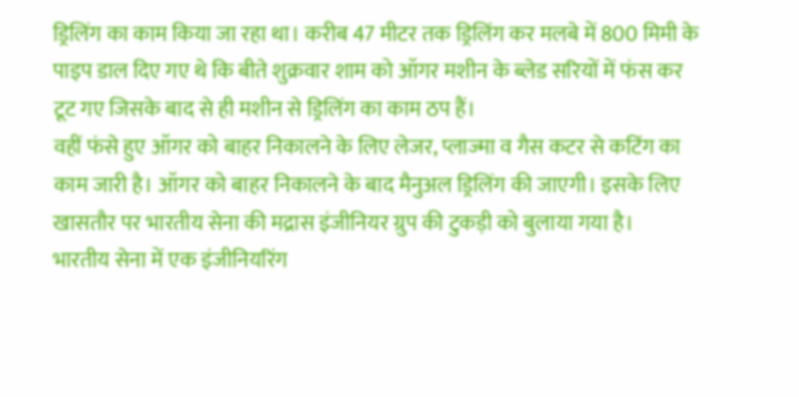ड्रिलिंग का काम किया जा रहा था। करीब 47 मीटर तक ड्रिलिंग कर मलबे में 800 मिमी के पाइप डाल दिए गए थे कि बीते शुक्रवार शाम को ऑगर मशीन के ब्लेड सरियों में फंस कर टूट गए जिसके बाद से ही मशीन से ड्रिलिंग का काम ठप हैं।
वहीं फंसे हुए ऑगर को बाहर निकालने के लिए लेजर, प्लाज्मा व गैस कटर से कटिंग का काम जारी है। ऑगर को बाहर निकालने के बाद मैनुअल ड्रिलिंग की जाएगी। इसके लिए खासतौर पर भारतीय सेना की मद्रास इंजीनियर ग्रुप की टुकड़ी को बुलाया गया है।
भारतीय सेना में एक इंजीनियरिंग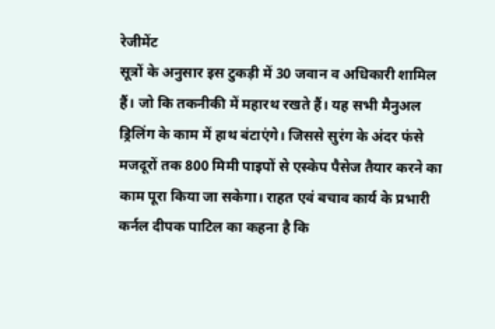रेजीमेंट
सूत्रों के अनुसार इस टुकड़ी में 30 जवान व अधिकारी शामिल हैं। जो कि तकनीकी में महारथ रखते हैं। यह सभी मैनुअल ड्रिलिंग के काम में हाथ बंटाएंगे। जिससे सुरंग के अंदर फंसे मजदूरों तक 800 मिमी पाइपों से एस्केप पैसेज तैयार करने का काम पूरा किया जा सकेगा। राहत एवं बचाव कार्य के प्रभारी कर्नल दीपक पाटिल का कहना है कि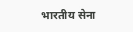भारतीय सेना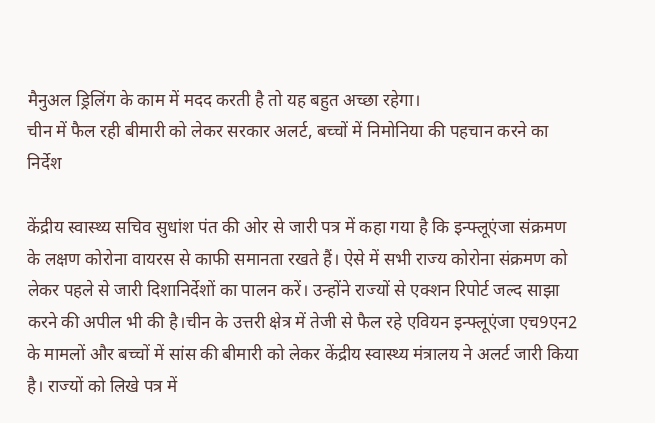मैनुअल ड्रिलिंग के काम में मदद करती है तो यह बहुत अच्छा रहेगा।
चीन में फैल रही बीमारी को लेकर सरकार अलर्ट, बच्चों में निमोनिया की पहचान करने का निर्देश

केंद्रीय स्वास्थ्य सचिव सुधांश पंत की ओर से जारी पत्र में कहा गया है कि इन्फ्लूएंजा संक्रमण के लक्षण कोरोना वायरस से काफी समानता रखते हैं। ऐसे में सभी राज्य कोरोना संक्रमण को लेकर पहले से जारी दिशानिर्देशों का पालन करें। उन्होंने राज्यों से एक्शन रिपोर्ट जल्द साझा करने की अपील भी की है।चीन के उत्तरी क्षेत्र में तेजी से फैल रहे एवियन इन्फ्लूएंजा एच9एन2 के मामलों और बच्चों में सांस की बीमारी को लेकर केंद्रीय स्वास्थ्य मंत्रालय ने अलर्ट जारी किया है। राज्यों को लिखे पत्र में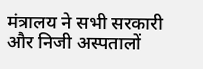मंत्रालय ने सभी सरकारी और निजी अस्पतालों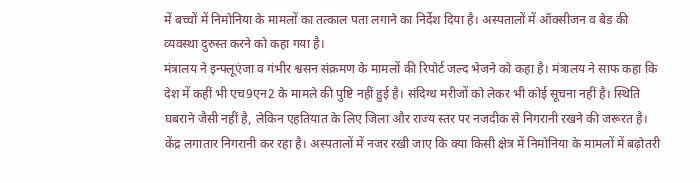में बच्चों में निमोनिया के मामलों का तत्काल पता लगाने का निर्देश दिया है। अस्पतालों में ऑक्सीजन व बेड की व्यवस्था दुरुस्त करने को कहा गया है।
मंत्रालय ने इन्फ्लूएंजा व गंभीर श्वसन संक्रमण के मामलों की रिपोर्ट जल्द भेजने को कहा है। मंत्रालय ने साफ कहा कि देश में कहीं भी एच9एन2 के मामले की पुष्टि नहीं हुई है। संदिग्ध मरीजों को लेकर भी कोई सूचना नहीं है। स्थिति घबराने जैसी नहीं है, लेकिन एहतियात के लिए जिला और राज्य स्तर पर नजदीक से निगरानी रखने की जरूरत है। केंद्र लगातार निगरानी कर रहा है। अस्पतालों में नजर रखी जाए कि क्या किसी क्षेत्र में निमोनिया के मामलों में बढ़ोतरी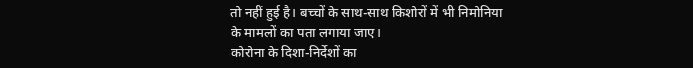तो नहीं हुई है। बच्चों के साथ-साथ किशोरों में भी निमोनिया के मामलों का पता लगाया जाए।
कोरोना के दिशा-निर्देशों का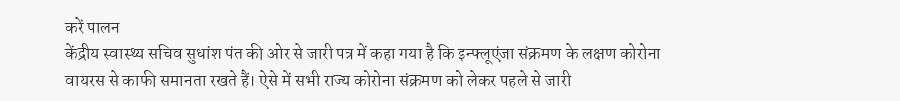करें पालन
केंद्रीय स्वास्थ्य सचिव सुधांश पंत की ओर से जारी पत्र में कहा गया है कि इन्फ्लूएंजा संक्रमण के लक्षण कोरोना वायरस से काफी समानता रखते हैं। ऐसे में सभी राज्य कोरोना संक्रमण को लेकर पहले से जारी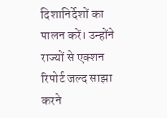दिशानिर्देशों का पालन करें। उन्होंने राज्यों से एक्शन रिपोर्ट जल्द साझा करने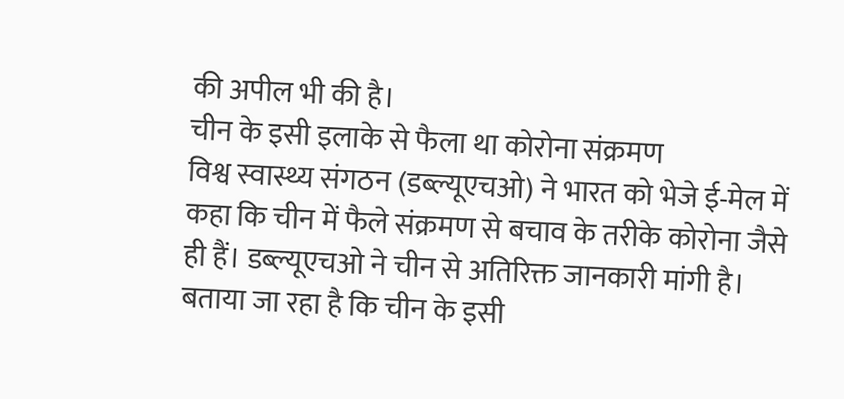की अपील भी की है।
चीन के इसी इलाके से फैला था कोरोना संक्रमण
विश्व स्वास्थ्य संगठन (डब्ल्यूएचओ) ने भारत को भेजे ई-मेल में कहा कि चीन में फैले संक्रमण से बचाव के तरीके कोरोना जैसे ही हैं। डब्ल्यूएचओ ने चीन से अतिरिक्त जानकारी मांगी है। बताया जा रहा है कि चीन के इसी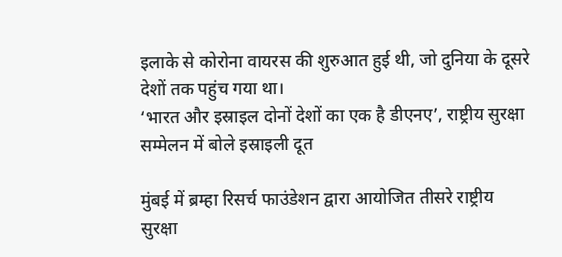इलाके से कोरोना वायरस की शुरुआत हुई थी, जो दुनिया के दूसरे देशों तक पहुंच गया था।
‘भारत और इस्राइल दोनों देशों का एक है डीएनए’, राष्ट्रीय सुरक्षा सम्मेलन में बोले इस्राइली दूत

मुंबई में ब्रम्हा रिसर्च फाउंडेशन द्वारा आयोजित तीसरे राष्ट्रीय सुरक्षा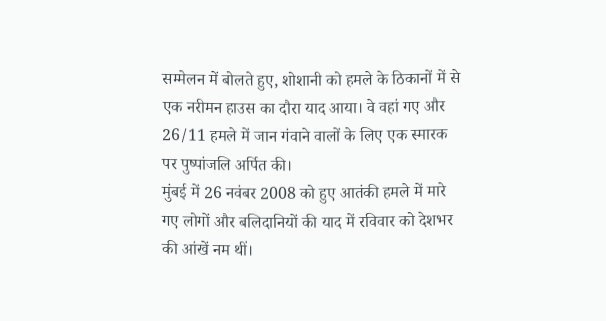सम्मेलन में बोलते हुए, शोशानी को हमले के ठिकानों में से एक नरीमन हाउस का दौरा याद आया। वे वहां गए और 26/11 हमले में जान गंवाने वालों के लिए एक स्मारक पर पुष्पांजलि अर्पित की।
मुंबई में 26 नवंबर 2008 को हुए आतंकी हमले में मारे गए लोगों और बलिदानियों की याद में रविवार को देशभर की आंखें नम थीं।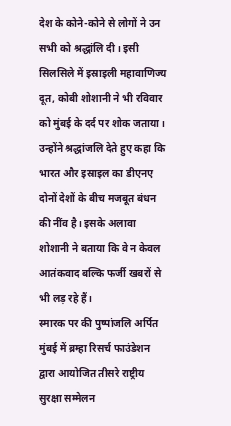देश के कोने-कोने से लोगों ने उन सभी को श्रद्धांलि दी। इसी सिलसिले में इस्राइली महावाणिज्य दूत, कोबी शोशानी ने भी रविवार को मुंबई के दर्द पर शोक जताया। उन्होंने श्रद्धांजलि देते हुए कहा कि भारत और इस्राइल का डीएनए दोनों देशों के बीच मजबूत बंधन की नींव है। इसके अलावा शोशानी ने बताया कि वे न केवल आतंकवाद बल्कि फर्जी खबरों से भी लड़ रहे हैं।
स्मारक पर की पुष्पांजलि अर्पित
मुंबई में ब्रम्हा रिसर्च फाउंडेशन द्वारा आयोजित तीसरे राष्ट्रीय सुरक्षा सम्मेलन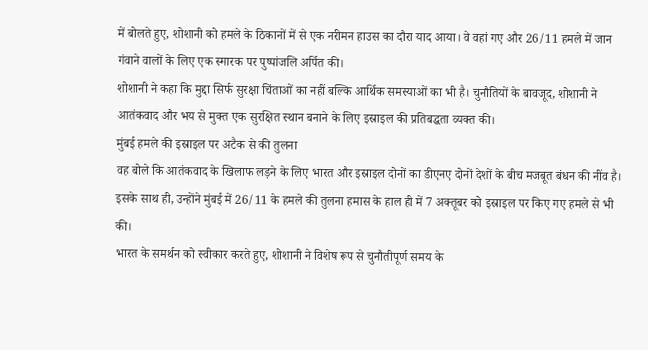में बोलते हुए, शोशानी को हमले के ठिकानों में से एक नरीमन हाउस का दौरा याद आया। वे वहां गए और 26/11 हमले में जान गंवाने वालों के लिए एक स्मारक पर पुष्पांजलि अर्पित की।
शोशानी ने कहा कि मुद्दा सिर्फ सुरक्षा चिंताओं का नहीं बल्कि आर्थिक समस्याओं का भी है। चुनौतियों के बावजूद, शोशानी ने आतंकवाद और भय से मुक्त एक सुरक्षित स्थान बनाने के लिए इस्राइल की प्रतिबद्धता व्यक्त की।
मुंबई हमले की इस्राइल पर अटैक से की तुलना
वह बोले कि आतंकवाद के खिलाफ लड़ने के लिए भारत और इस्राइल दोनों का डीएनए दोनों देशों के बीच मजबूत बंधन की नींव है। इसके साथ ही, उन्होंने मुंबई में 26/11 के हमले की तुलना हमास के हाल ही में 7 अक्तूबर को इस्राइल पर किए गए हमले से भी की।
भारत के समर्थन को स्वीकार करते हुए, शोशानी ने विशेष रूप से चुनौतीपूर्ण समय के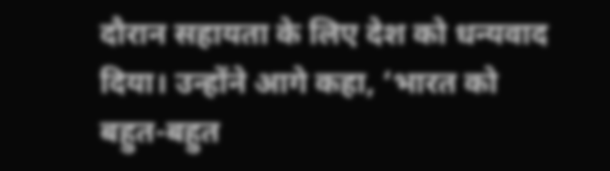दौरान सहायता के लिए देश को धन्यवाद दिया। उन्होंने आगे कहा, ‘भारत को बहुत-बहुत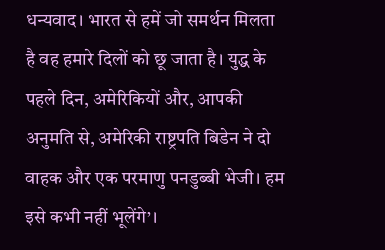धन्यवाद। भारत से हमें जो समर्थन मिलता है वह हमारे दिलों को छू जाता है। युद्ध के पहले दिन, अमेरिकियों और, आपकी अनुमति से, अमेरिकी राष्ट्रपति बिडेन ने दो वाहक और एक परमाणु पनडुब्बी भेजी। हम इसे कभी नहीं भूलेंगे’।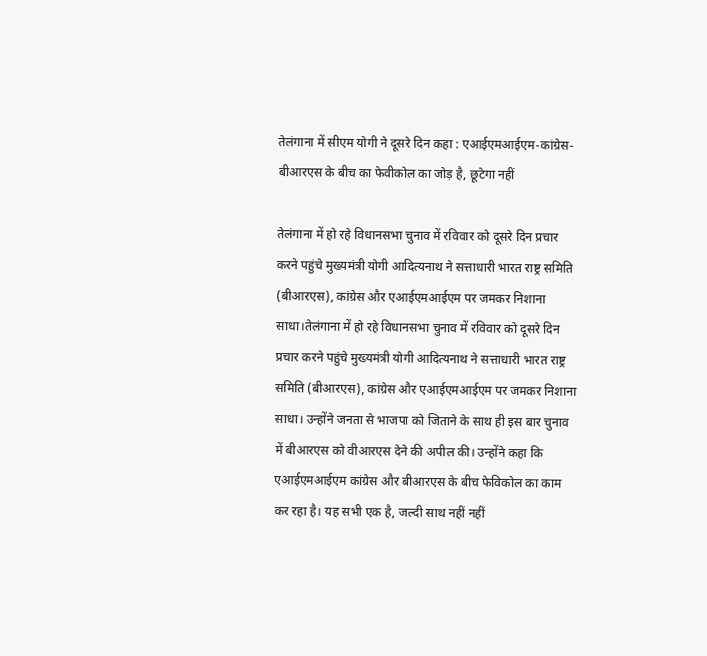तेलंगाना में सीएम योगी ने दूसरे दिन कहा : एआईएमआईएम-कांग्रेस-बीआरएस के बीच का फेवीकोल का जोड़ है, छूटेगा नहीं

तेलंगाना में हो रहे विधानसभा चुनाव में रविवार को दूसरे दिन प्रचार करने पहुंचे मुख्यमंत्री योगी आदित्यनाथ ने सत्ताधारी भारत राष्ट्र समिति (बीआरएस), कांग्रेस और एआईएमआईएम पर जमकर निशाना साधा।तेलंगाना में हो रहे विधानसभा चुनाव में रविवार को दूसरे दिन प्रचार करने पहुंचे मुख्यमंत्री योगी आदित्यनाथ ने सत्ताधारी भारत राष्ट्र समिति (बीआरएस), कांग्रेस और एआईएमआईएम पर जमकर निशाना साधा। उन्होंने जनता से भाजपा को जिताने के साथ ही इस बार चुनाव में बीआरएस को वीआरएस देने की अपील की। उन्होंने कहा कि एआईएमआईएम कांग्रेस और बीआरएस के बीच फेविकोल का काम कर रहा है। यह सभी एक है, जल्दी साथ नहीं नहीं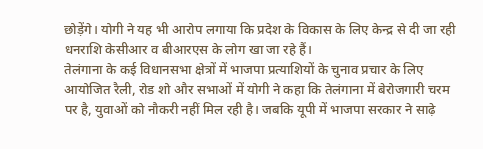छोड़ेंगे। योगी ने यह भी आरोप लगाया कि प्रदेश के विकास के लिए केन्द्र से दी जा रही धनराशि केसीआर व बीआरएस के लोग खा जा रहे हैं।
तेलंगाना के कई विधानसभा क्षेत्रों में भाजपा प्रत्याशियों के चुनाव प्रचार के लिए आयोजित रैली, रोड शो और सभाओं में योगी ने कहा कि तेलंगाना में बेरोजगारी चरम पर है, युवाओं को नौकरी नहीं मिल रही है। जबकि यूपी में भाजपा सरकार ने साढ़े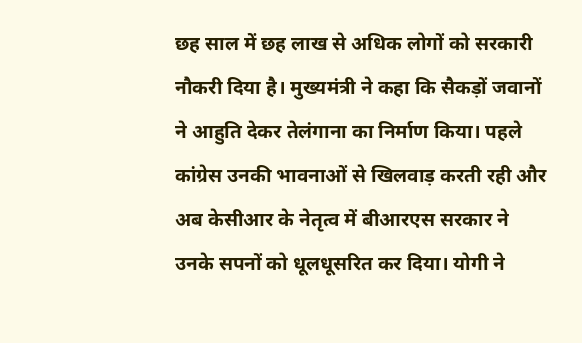छह साल में छह लाख से अधिक लोगों को सरकारी नौकरी दिया है। मुख्यमंत्री ने कहा कि सैकड़ों जवानों ने आहुति देकर तेलंगाना का निर्माण किया। पहले कांग्रेस उनकी भावनाओं से खिलवाड़ करती रही और अब केसीआर के नेतृत्व में बीआरएस सरकार ने उनके सपनों को धूलधूसरित कर दिया। योगी ने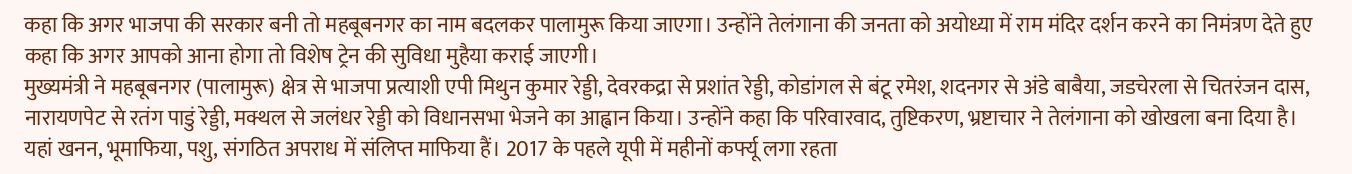कहा कि अगर भाजपा की सरकार बनी तो महबूबनगर का नाम बदलकर पालामुरू किया जाएगा। उन्होंने तेलंगाना की जनता को अयोध्या में राम मंदिर दर्शन करने का निमंत्रण देते हुए कहा कि अगर आपको आना होगा तो विशेष ट्रेन की सुविधा मुहैया कराई जाएगी।
मुख्यमंत्री ने महबूबनगर (पालामुरू) क्षेत्र से भाजपा प्रत्याशी एपी मिथुन कुमार रेड्डी, देवरकद्रा से प्रशांत रेड्डी, कोडांगल से बंटू रमेश, शदनगर से अंडे बाबैया, जडचेरला से चितरंजन दास, नारायणपेट से रतंग पाडुं रेड्डी, मक्थल से जलंधर रेड्डी को विधानसभा भेजने का आह्वान किया। उन्होंने कहा कि परिवारवाद, तुष्टिकरण, भ्रष्टाचार ने तेलंगाना को खोखला बना दिया है। यहां खनन, भूमाफिया, पशु, संगठित अपराध में संलिप्त माफिया हैं। 2017 के पहले यूपी में महीनों कर्फ्यू लगा रहता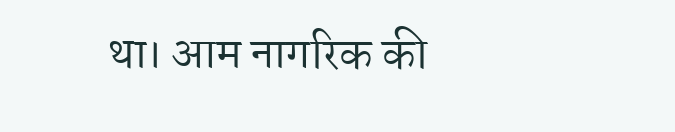था। आम नागरिक की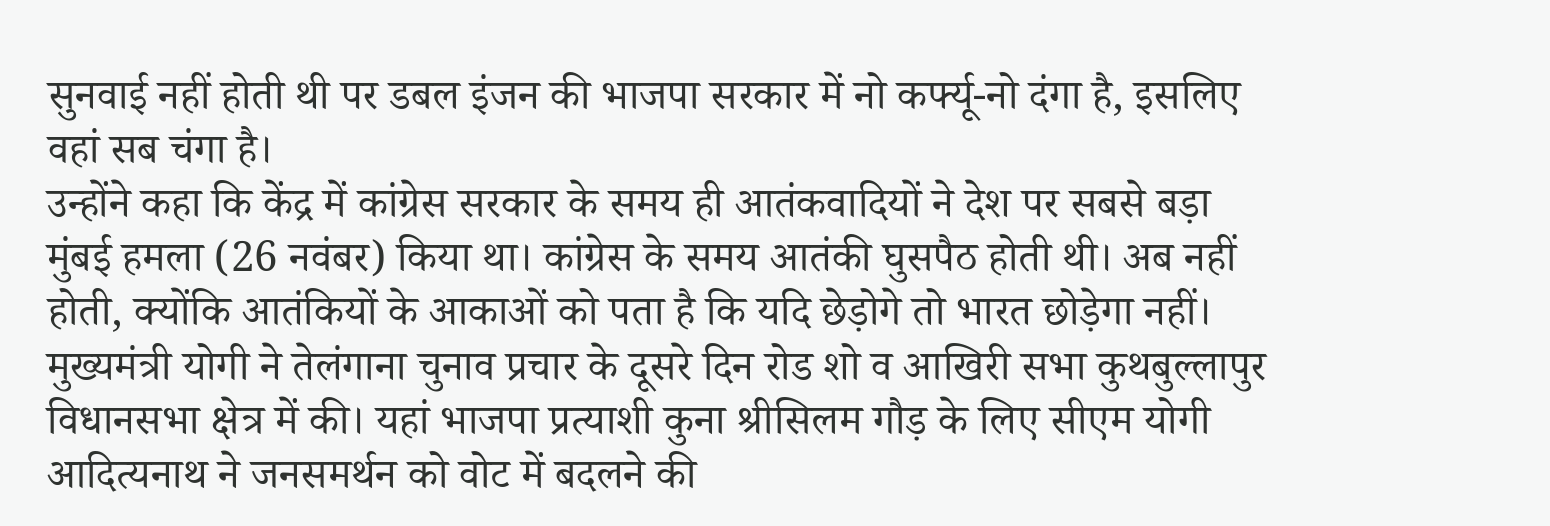सुनवाई नहीं होती थी पर डबल इंजन की भाजपा सरकार में नो कर्फ्यू-नो दंगा है, इसलिए वहां सब चंगा है।
उन्होंने कहा कि केंद्र में कांग्रेस सरकार के समय ही आतंकवादियों ने देश पर सबसे बड़ा मुंबई हमला (26 नवंबर) किया था। कांग्रेस के समय आतंकी घुसपैठ होती थी। अब नहीं होती, क्योंकि आतंकियों के आकाओं को पता है कि यदि छेड़ोगे तो भारत छोड़ेगा नहीं।
मुख्यमंत्री योगी ने तेलंगाना चुनाव प्रचार के दूसरे दिन रोड शो व आखिरी सभा कुथबुल्लापुर विधानसभा क्षेत्र में की। यहां भाजपा प्रत्याशी कुना श्रीसिलम गौड़ के लिए सीएम योगी आदित्यनाथ ने जनसमर्थन को वोट में बदलने की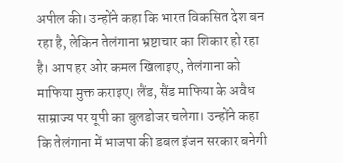अपील की। उन्होंने कहा कि भारत विकसित देश बन रहा है, लेकिन तेलंगाना भ्रष्टाचार का शिकार हो रहा है। आप हर ओर कमल खिलाइए, तेलंगाना को माफिया मुक्त कराइए। लैंड, सैंड माफिया के अवैध साम्राज्य पर यूपी का बुलडोजर चलेगा। उन्होंने कहा कि तेलंगाना में भाजपा की डबल इंजन सरकार बनेगी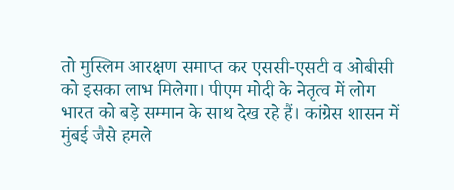तो मुस्लिम आरक्षण समाप्त कर एससी-एसटी व ओबीसी को इसका लाभ मिलेगा। पीएम मोदी के नेतृत्व में लोग भारत को बड़े सम्मान के साथ देख रहे हैं। कांग्रेस शासन में मुंबई जैसे हमले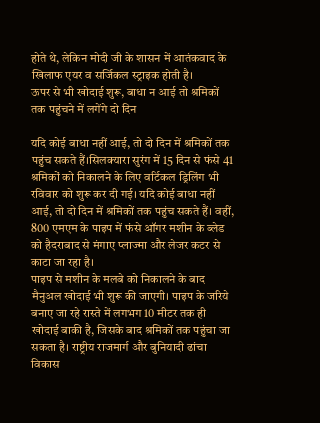होते थे, लेकिन मोदी जी के शासन में आतंकवाद के खिलाफ एयर व सर्जिकल स्ट्राइक होती है।
ऊपर से भी खोदाई शुरू, बाधा न आई तो श्रमिकों तक पहुंचने में लगेंगे दो दिन

यदि कोई बाधा नहीं आई, तो दो दिन में श्रमिकों तक पहुंच सकते हैं।सिलक्यारा सुरंग में 15 दिन से फंसे 41 श्रमिकों को निकालने के लिए वर्टिकल ड्रिलिंग भी रविवार को शुरू कर दी गई। यदि कोई बाधा नहीं आई, तो दो दिन में श्रमिकों तक पहुंच सकते हैं। वहीं, 800 एमएम के पाइप में फंसे ऑगर मशीन के ब्लेड को हैदराबाद से मंगाए प्लाज्मा और लेजर कटर से काटा जा रहा है।
पाइप से मशीन के मलबे को निकालने के बाद मैनुअल खोदाई भी शुरू की जाएगी। पाइप के जरिये बनाए जा रहे रास्ते में लगभग 10 मीटर तक ही खोदाई बाकी है, जिसके बाद श्रमिकों तक पहुंचा जा सकता है। राष्ट्रीय राजमार्ग और बुनियादी ढांचा विकास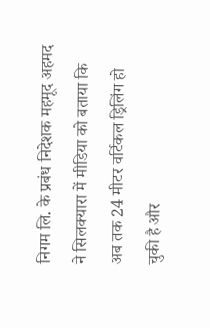निगम लि. के प्रबंध निदेशक महमूद अहमद ने सिलक्यारा में मीडिया को बताया कि अब तक 24 मीटर वर्टिकल ड्रिलिंग हो चुकी है और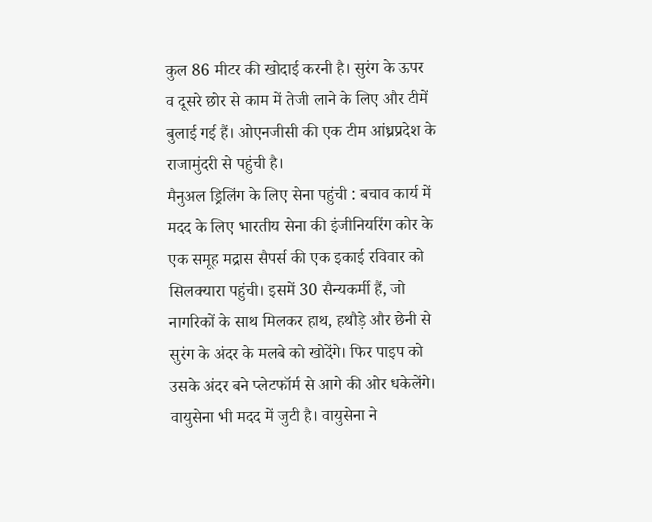कुल 86 मीटर की खोदाई करनी है। सुरंग के ऊपर व दूसरे छोर से काम में तेजी लाने के लिए और टीमें बुलाई गई हैं। ओएनजीसी की एक टीम आंध्रप्रदेश के राजामुंदरी से पहुंची है।
मैनुअल ड्रिलिंग के लिए सेना पहुंची : बचाव कार्य में मदद के लिए भारतीय सेना की इंजीनियरिंग कोर के एक समूह मद्रास सैपर्स की एक इकाई रविवार को सिलक्यारा पहुंची। इसमें 30 सैन्यकर्मी हैं, जो नागरिकों के साथ मिलकर हाथ, हथौड़े और छेनी से सुरंग के अंदर के मलबे को खोदेंगे। फिर पाइप को उसके अंदर बने प्लेटफॉर्म से आगे की ओर धकेलेंगे। वायुसेना भी मदद में जुटी है। वायुसेना ने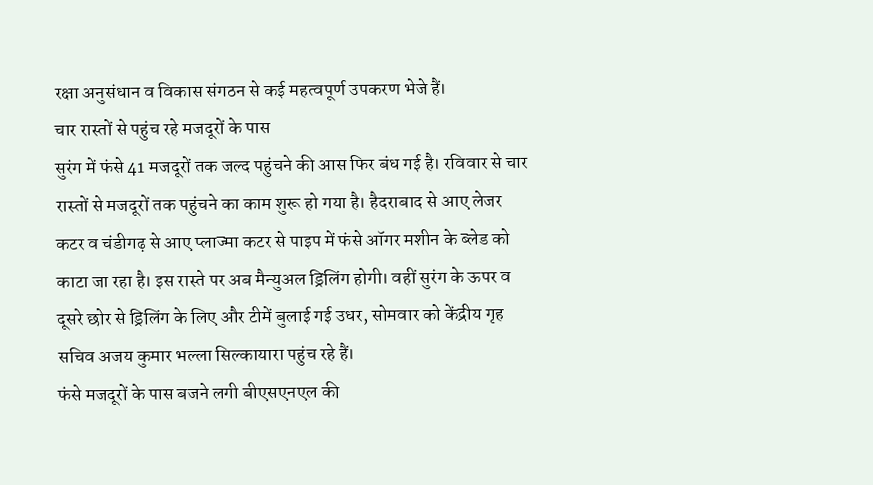रक्षा अनुसंधान व विकास संगठन से कई महत्वपूर्ण उपकरण भेजे हैं।
चार रास्तों से पहुंच रहे मजदूरों के पास
सुरंग में फंसे 41 मजदूरों तक जल्द पहुंचने की आस फिर बंध गई है। रविवार से चार रास्तों से मजदूरों तक पहुंचने का काम शुरू हो गया है। हैदराबाद से आए लेजर कटर व चंडीगढ़ से आए प्लाज्मा कटर से पाइप में फंसे ऑगर मशीन के ब्लेड को काटा जा रहा है। इस रास्ते पर अब मैन्युअल ड्रिलिंग होगी। वहीं सुरंग के ऊपर व दूसरे छोर से ड्रिलिंग के लिए और टीमें बुलाई गई उधर, सोमवार को केंद्रीय गृह सचिव अजय कुमार भल्ला सिल्कायारा पहुंच रहे हैं।
फंसे मजदूरों के पास बजने लगी बीएसएनएल की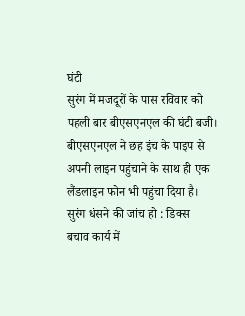घंटी
सुरंग में मजदूरों के पास रविवार को पहली बार बीएसएनएल की घंटी बजी। बीएसएनएल ने छह इंच के पाइप से अपनी लाइन पहुंचाने के साथ ही एक लैंडलाइन फोन भी पहुंचा दिया है।
सुरंग धंसने की जांच हो : डिक्स
बचाव कार्य में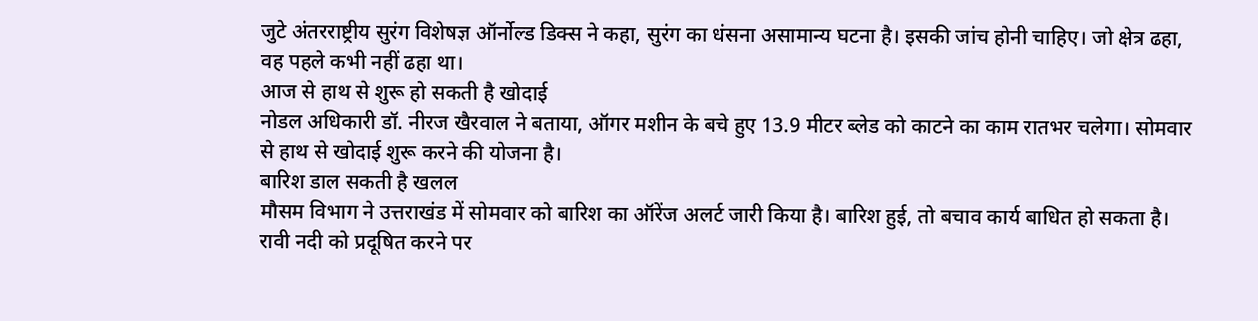जुटे अंतरराष्ट्रीय सुरंग विशेषज्ञ ऑर्नोल्ड डिक्स ने कहा, सुरंग का धंसना असामान्य घटना है। इसकी जांच होनी चाहिए। जो क्षेत्र ढहा, वह पहले कभी नहीं ढहा था।
आज से हाथ से शुरू हो सकती है खोदाई
नोडल अधिकारी डॉ. नीरज खैरवाल ने बताया, ऑगर मशीन के बचे हुए 13.9 मीटर ब्लेड को काटने का काम रातभर चलेगा। सोमवार से हाथ से खोदाई शुरू करने की योजना है।
बारिश डाल सकती है खलल
मौसम विभाग ने उत्तराखंड में सोमवार को बारिश का ऑरेंज अलर्ट जारी किया है। बारिश हुई, तो बचाव कार्य बाधित हो सकता है।
रावी नदी को प्रदूषित करने पर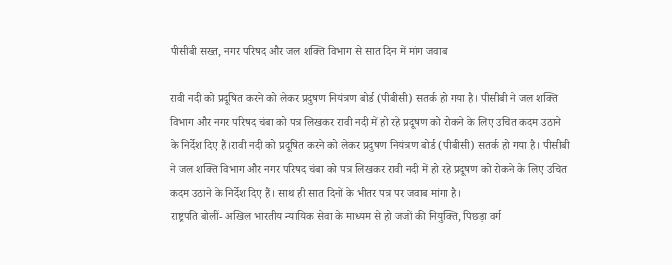पीसीबी सख्त, नगर परिषद और जल शक्ति विभाग से सात दिन में मांग जवाब

रावी नदी को प्रदूषित करने को लेकर प्रदुषण नियंत्रण बोर्ड (पीबीसी) सतर्क हो गया है। पीसीबी ने जल शक्ति विभाग और नगर परिषद चंबा को पत्र लिखकर रावी नदी में हो रहे प्रदूषण को रोकने के लिए उचित कदम उठाने के निर्देश दिए हैं।रावी नदी को प्रदूषित करने को लेकर प्रदुषण नियंत्रण बोर्ड (पीबीसी) सतर्क हो गया है। पीसीबी ने जल शक्ति विभाग और नगर परिषद चंबा को पत्र लिखकर रावी नदी में हो रहे प्रदूषण को रोकने के लिए उचित कदम उठाने के निर्देश दिए हैं। साथ ही सात दिनों के भीतर पत्र पर जवाब मांगा है।
राष्ट्रपति बोलीं- अखिल भारतीय न्यायिक सेवा के माध्यम से हो जजों की नियुक्ति, पिछड़ा वर्ग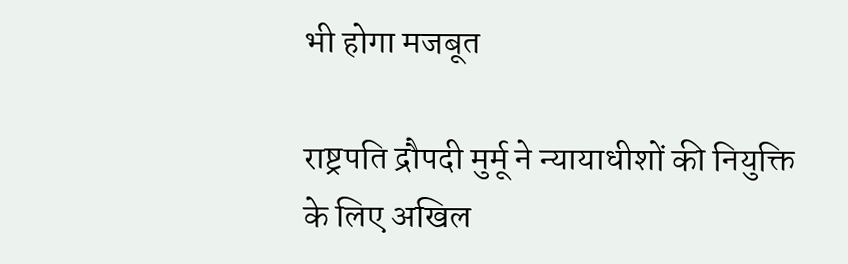भी होगा मजबूत

राष्ट्रपति द्रौपदी मुर्मू ने न्यायाधीशों की नियुक्ति के लिए अखिल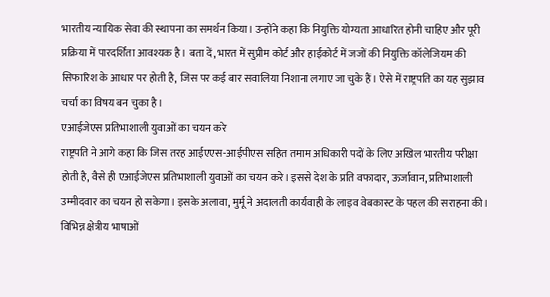भारतीय न्यायिक सेवा की स्थापना का समर्थन किया। उन्होंने कहा कि नियुक्ति योग्यता आधारित होनी चाहिए और पूरी प्रक्रिया में पारदर्शिता आवश्यक है। बता दें, भारत में सुप्रीम कोर्ट और हाईकोर्ट में जजों की नियुक्ति कॉलेजियम की सिफारिश के आधार पर होती है, जिस पर कई बार सवालिया निशाना लगाए जा चुके हैं। ऐसे में राष्ट्रपति का यह सुझाव चर्चा का विषय बन चुका है।
एआईजेएस प्रतिभाशाली युवाओं का चयन करे
राष्ट्रपति ने आगे कहा कि जिस तरह आईएएस-आईपीएस सहित तमाम अधिकारी पदों के लिए अखिल भारतीय परीक्षा होती है, वैसे ही एआईजेएस प्रतिभाशाली युवाओं का चयन करे। इससे देश के प्रति वफादार, ऊर्जावान, प्रतिभाशाली उम्मीदवार का चयन हो सकेगा। इसके अलावा, मुर्मू ने अदालती कार्यवाही के लाइव वेबकास्ट के पहल की सराहना की। विभिन्न क्षेत्रीय भाषाओं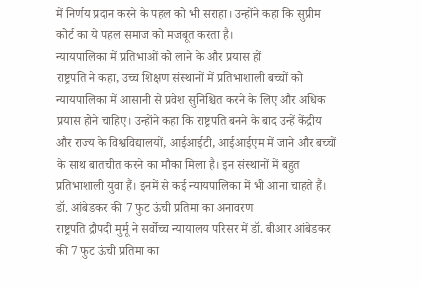में निर्णय प्रदान करने के पहल को भी सराहा। उन्होंने कहा कि सुप्रीम कोर्ट का ये पहल समाज को मजबूत करता है।
न्यायपालिका में प्रतिभाओं को लाने के और प्रयास हों
राष्ट्रपति ने कहा, उच्च शिक्षण संस्थानों में प्रतिभाशाली बच्चों को न्यायपालिका में आसानी से प्रवेश सुनिश्चित करने के लिए और अधिक प्रयास होने चाहिए। उन्होंने कहा कि राष्ट्रपति बनने के बाद उन्हें केंद्रीय और राज्य के विश्वविद्यालयों, आईआईटी, आईआईएम में जाने और बच्चों के साथ बातचीत करने का मौका मिला है। इन संस्थानों में बहुत प्रतिभाशाली युवा हैं। इनमें से कई न्यायपालिका में भी आना चाहते हैं।
डॉ. आंबेडकर की 7 फुट ऊंची प्रतिमा का अनावरण
राष्ट्रपति द्रौपदी मुर्मू ने सर्वोच्च न्यायालय परिसर में डॉ. बीआर आंबेडकर की 7 फुट ऊंची प्रतिमा का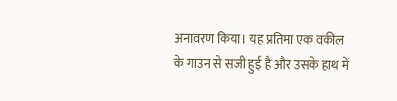अनावरण किया। यह प्रतिमा एक वकील के गाउन से सजी हुई है और उसके हाथ में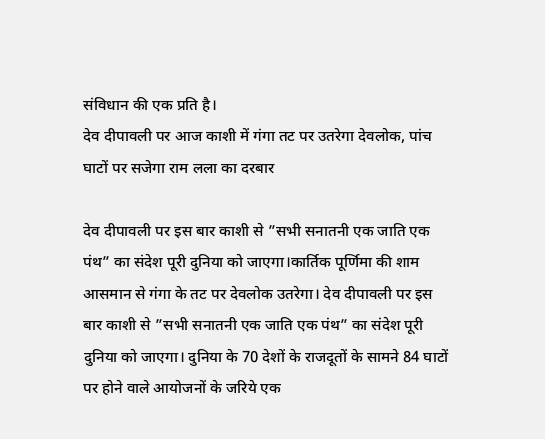संविधान की एक प्रति है।
देव दीपावली पर आज काशी में गंगा तट पर उतरेगा देवलोक, पांच घाटों पर सजेगा राम लला का दरबार

देव दीपावली पर इस बार काशी से ”सभी सनातनी एक जाति एक पंथ” का संदेश पूरी दुनिया को जाएगा।कार्तिक पूर्णिमा की शाम आसमान से गंगा के तट पर देवलोक उतरेगा। देव दीपावली पर इस बार काशी से ”सभी सनातनी एक जाति एक पंथ” का संदेश पूरी दुनिया को जाएगा। दुनिया के 70 देशों के राजदूतों के सामने 84 घाटों पर होने वाले आयोजनों के जरिये एक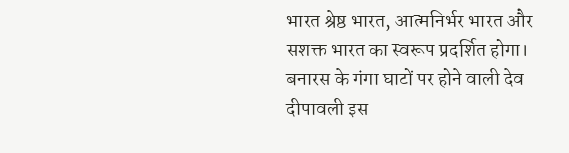भारत श्रेष्ठ भारत, आत्मनिर्भर भारत और सशक्त भारत का स्वरूप प्रदर्शित होगा।
बनारस के गंगा घाटों पर होने वाली देव दीपावली इस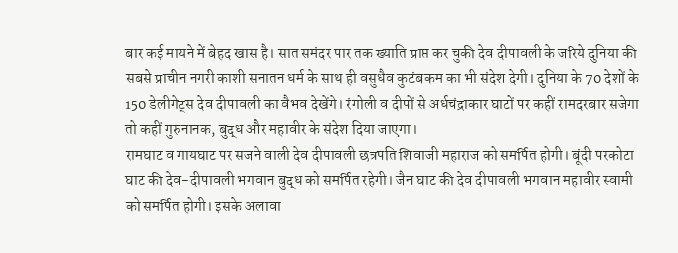बार कई मायने में बेहद खास है। सात समंदर पार तक ख्याति प्राप्त कर चुकी देव दीपावली के जरिये दुनिया की सबसे प्राचीन नगरी काशी सनातन धर्म के साथ ही वसुधैव कुटंबकम का भी संदेश देगी। दुनिया के 70 देशों के 150 डेलीगेट्स देव दीपावली का वैभव देखेंगे। रंगोली व दीपों से अर्धचंद्राकार घाटों पर कहीं रामदरबार सजेगा तो कहीं गुरुनानक, बुद्ध और महावीर के संदेश दिया जाएगा।
रामघाट व गायघाट पर सजने वाली देव दीपावली छत्रपति शिवाजी महाराज को समर्पित होगी। बूंदी परकोटा घाट की देव-दीपावली भगवान बुद्ध को समर्पित रहेगी। जैन घाट की देव दीपावली भगवान महावीर स्वामी को समर्पित होगी। इसके अलावा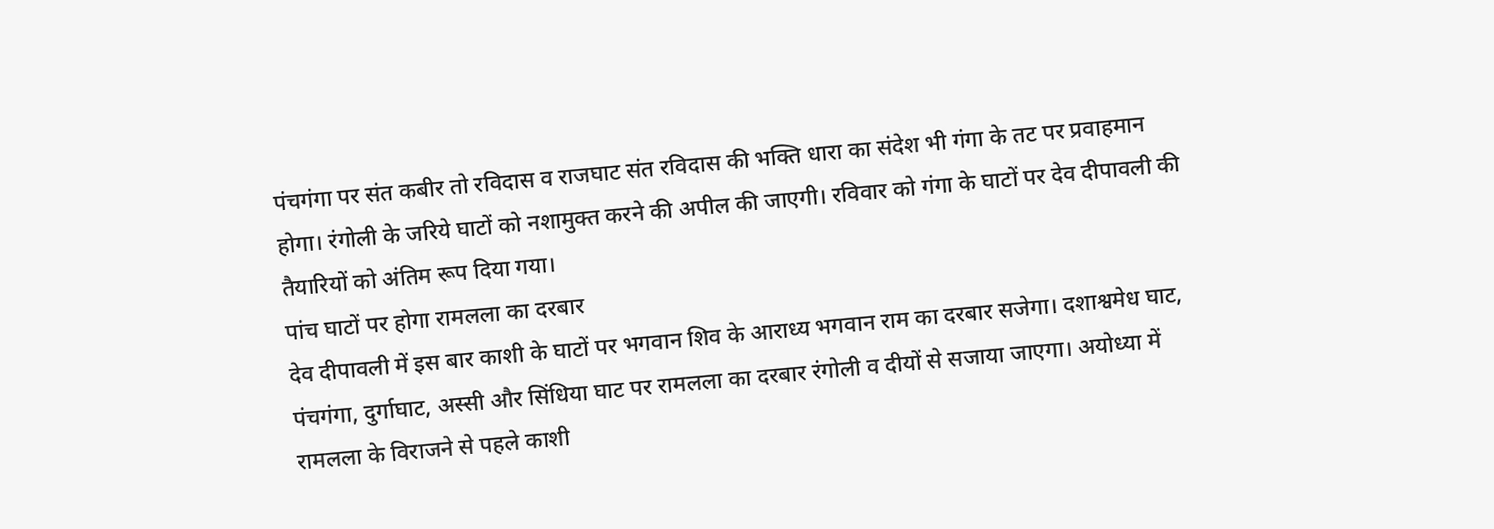पंचगंगा पर संत कबीर तो रविदास व राजघाट संत रविदास की भक्ति धारा का संदेश भी गंगा के तट पर प्रवाहमान होगा। रंगोली के जरिये घाटों को नशामुक्त करने की अपील की जाएगी। रविवार को गंगा के घाटों पर देव दीपावली की तैयारियों को अंतिम रूप दिया गया।
पांच घाटों पर होगा रामलला का दरबार
देव दीपावली में इस बार काशी के घाटों पर भगवान शिव के आराध्य भगवान राम का दरबार सजेगा। दशाश्वमेध घाट, पंचगंगा, दुर्गाघाट, अस्सी और सिंधिया घाट पर रामलला का दरबार रंगोली व दीयों से सजाया जाएगा। अयोध्या में रामलला के विराजने से पहले काशी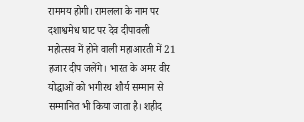राममय होगी। रामलला के नाम पर दशाश्वमेध घाट पर देव दीपावली महोत्सव में होने वाली महाआरती में 21 हजार दीप जलेंगे। भारत के अमर वीर योद्धाओं को भगीरथ शौर्य सम्मान से सम्मानित भी किया जाता है। शहीद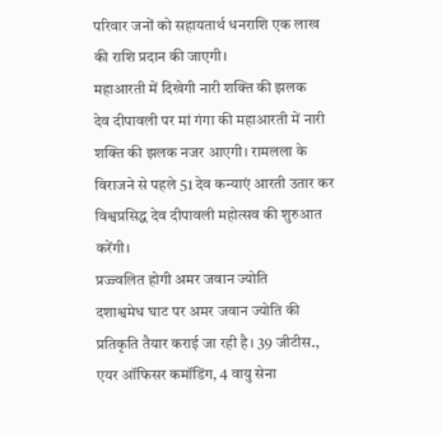परिवार जनों को सहायतार्थ धनराशि एक लाख की राशि प्रदान की जाएगी।
महाआरती में दिखेगी नारी शक्ति की झलक
देव दीपावली पर मां गंगा की महाआरती में नारी शक्ति की झलक नजर आएगी। रामलला के विराजने से पहले 51 देव कन्याएं आरती उतार कर विश्वप्रसिद्ध देव दीपावली महोत्सव की शुरुआत करेंगी।
प्रज्ज्वलित होगी अमर जवान ज्योति
दशाश्वमेध घाट पर अमर जवान ज्योति की प्रतिकृति तैयार कराई जा रही है। 39 जीटीस., एयर ऑफिसर कमॉडिंग, 4 वायु सेना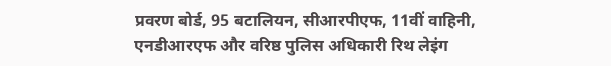प्रवरण बोर्ड, 95 बटालियन, सीआरपीएफ, 11वीं वाहिनी, एनडीआरएफ और वरिष्ठ पुलिस अधिकारी रिथ लेइंग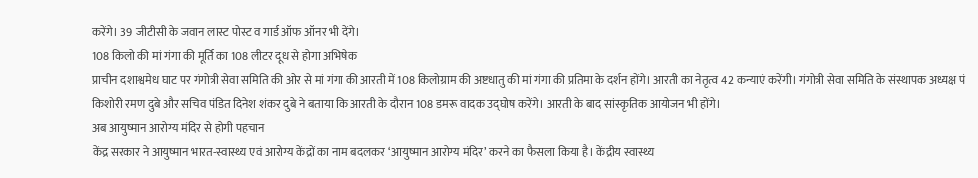करेंगे। 39 जीटीसी के जवान लास्ट पोस्ट व गार्ड ऑफ ऑनर भी देंगे।
108 किलो की मां गंगा की मूर्ति का 108 लीटर दूध से होगा अभिषेक
प्राचीन दशाश्वमेध घाट पर गंगोत्री सेवा समिति की ओर से मां गंगा की आरती में 108 किलोग्राम की अष्टधातु की मां गंगा की प्रतिमा के दर्शन होंगे। आरती का नेतृत्व 42 कन्याएं करेंगी। गंगोत्री सेवा समिति के संस्थापक अध्यक्ष पं किशोरी रमण दुबे और सचिव पंडित दिनेश शंकर दुबे ने बताया कि आरती के दौरान 108 डमरू वादक उद्घोष करेंगे। आरती के बाद सांस्कृतिक आयोजन भी होंगे।
अब आयुष्मान आरोग्य मंदिर से होगी पहचान
केंद्र सरकार ने आयुष्मान भारत-स्वास्थ्य एवं आरोग्य केंद्रों का नाम बदलकर ‘आयुष्मान आरोग्य मंदिर’ करने का फैसला किया है। केंद्रीय स्वास्थ्य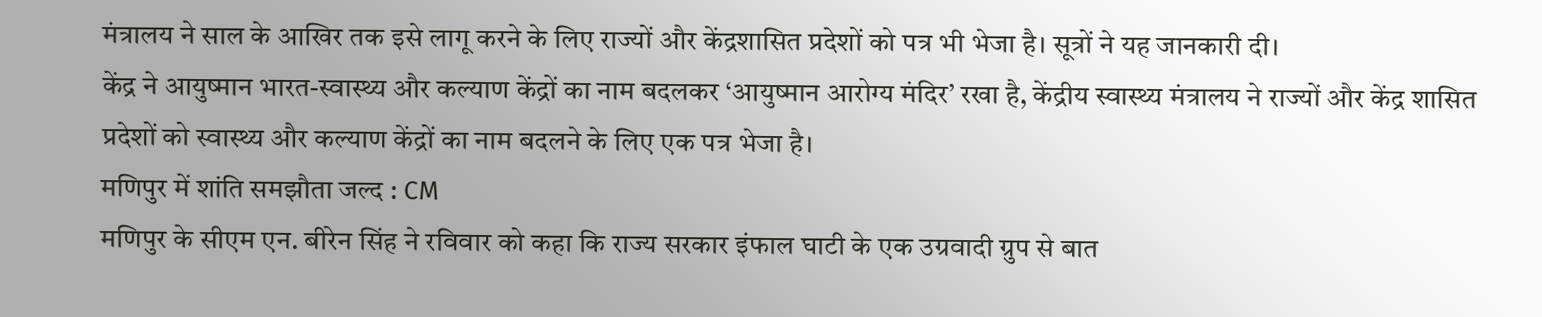मंत्रालय ने साल के आखिर तक इसे लागू करने के लिए राज्यों और केंद्रशासित प्रदेशों को पत्र भी भेजा है। सूत्रों ने यह जानकारी दी।
केंद्र ने आयुष्मान भारत-स्वास्थ्य और कल्याण केंद्रों का नाम बदलकर ‘आयुष्मान आरोग्य मंदिर’ रखा है, केंद्रीय स्वास्थ्य मंत्रालय ने राज्यों और केंद्र शासित प्रदेशों को स्वास्थ्य और कल्याण केंद्रों का नाम बदलने के लिए एक पत्र भेजा है।
मणिपुर में शांति समझौता जल्द : CM
मणिपुर के सीएम एन. बीरेन सिंह ने रविवार को कहा कि राज्य सरकार इंफाल घाटी के एक उग्रवादी ग्रुप से बात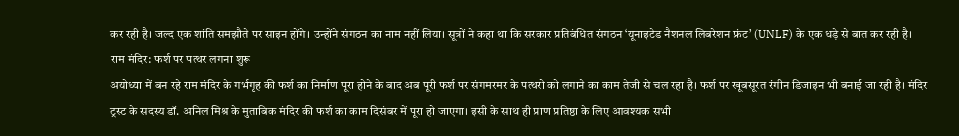कर रही है। जल्द एक शांति समझौते पर साइन होंगे। उन्होंने संगठन का नाम नहीं लिया। सूत्रों ने कहा था कि सरकार प्रतिबंधित संगठन ‘यूनाइटेड नैशनल लिबरेशन फ्रंट’ (UNLF) के एक धड़े से बात कर रही है।
राम मंदिर: फर्श पर पत्थर लगना शुरू
अयोध्या में बन रहे राम मंदिर के गर्भगृह की फर्श का निर्माण पूरा होने के बाद अब पूरी फर्श पर संगमरमर के पत्थरो को लगाने का काम तेजी से चल रहा है। फर्श पर खूबसूरत रंगीन डिजाइन भी बनाई जा रही है। मंदिर ट्रस्ट के सदस्य डॉ. अनिल मिश्र के मुताबिक मंदिर की फर्श का काम दिसंबर में पूरा हो जाएगा। इसी के साथ ही प्राण प्रतिष्ठा के लिए आवश्यक सभी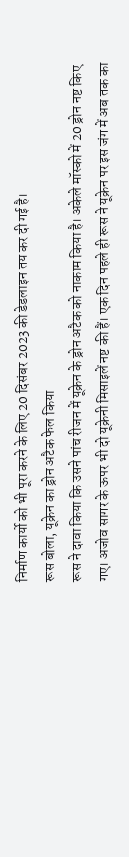निर्माण कार्यो को भी पूरा करने के लिए 20 दिसंबर 2023 की डेडलाइन तय कर दी गई है।
रूस बोला, यूक्रेन का ड्रोन अटैक फेल किया
रूस ने दावा किया कि उसने पांच रीजन में यूक्रेन के ड्रोन अटैक को नाकाम किया है। अकेले मॉस्को में 20 ड्रोन नष्ट किए गए। अजोव सागर के ऊपर भी दो यूक्रेनी मिसाइलें नष्ट की हैं। एक दिन पहले ही रूस ने यूक्रेन पर इस जंग में अब तक का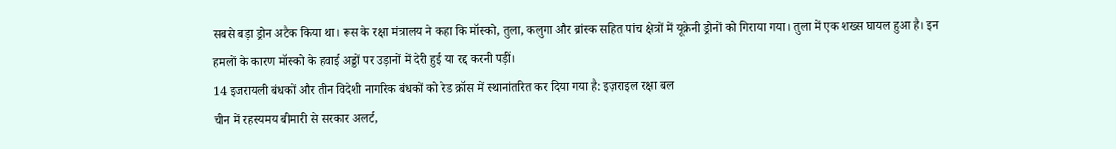सबसे बड़ा ड्रोन अटैक किया था। रूस के रक्षा मंत्रालय ने कहा कि मॉस्को, तुला, कलुगा और ब्रांस्क सहित पांच क्षेत्रों में यूक्रेनी ड्रोनों को गिराया गया। तुला में एक शख्स घायल हुआ है। इन हमलों के कारण मॉस्को के हवाई अड्डों पर उड़ानों में देरी हुई या रद्द करनी पड़ीं।
14 इजरायली बंधकों और तीन विदेशी नागरिक बंधकों को रेड क्रॉस में स्थानांतरित कर दिया गया है: इज़राइल रक्षा बल
चीन में रहस्यमय बीमारी से सरकार अलर्ट,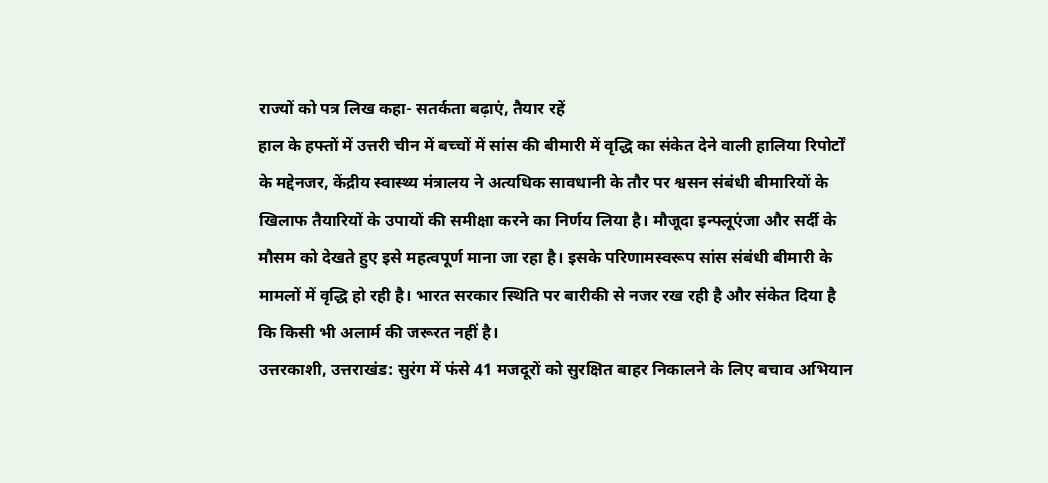राज्यों को पत्र लिख कहा- सतर्कता बढ़ाएं, तैयार रहें
हाल के हफ्तों में उत्तरी चीन में बच्चों में सांस की बीमारी में वृद्धि का संकेत देने वाली हालिया रिपोर्टों के मद्देनजर, केंद्रीय स्वास्थ्य मंत्रालय ने अत्यधिक सावधानी के तौर पर श्वसन संबंधी बीमारियों के खिलाफ तैयारियों के उपायों की समीक्षा करने का निर्णय लिया है। मौजूदा इन्फ्लूएंजा और सर्दी के मौसम को देखते हुए इसे महत्वपूर्ण माना जा रहा है। इसके परिणामस्वरूप सांस संबंधी बीमारी के मामलों में वृद्धि हो रही है। भारत सरकार स्थिति पर बारीकी से नजर रख रही है और संकेत दिया है कि किसी भी अलार्म की जरूरत नहीं है।
उत्तरकाशी, उत्तराखंड: सुरंग में फंसे 41 मजदूरों को सुरक्षित बाहर निकालने के लिए बचाव अभियान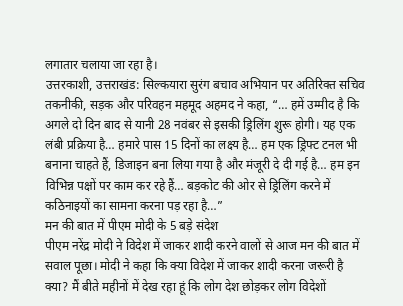लगातार चलाया जा रहा है।
उत्तरकाशी, उत्तराखंड: सिल्कयारा सुरंग बचाव अभियान पर अतिरिक्त सचिव तकनीकी, सड़क और परिवहन महमूद अहमद ने कहा, “… हमें उम्मीद है कि अगले दो दिन बाद से यानी 28 नवंबर से इसकी ड्रिलिंग शुरू होगी। यह एक लंबी प्रक्रिया है… हमारे पास 15 दिनों का लक्ष्य है… हम एक ड्रिफ्ट टनल भी बनाना चाहते हैं, डिजाइन बना लिया गया है और मंजूरी दे दी गई है… हम इन विभिन्न पक्षों पर काम कर रहे हैं… बड़कोट की ओर से ड्रिलिंग करने में कठिनाइयों का सामना करना पड़ रहा है…”
मन की बात में पीएम मोदी के 5 बड़े संदेश
पीएम नरेंद्र मोदी ने विदेश में जाकर शादी करने वालों से आज मन की बात में सवाल पूछा। मोदी ने कहा कि क्या विदेश में जाकर शादी करना जरूरी है क्या? मैं बीते महीनों में देख रहा हूं कि लोग देश छोड़कर लोग विदेशों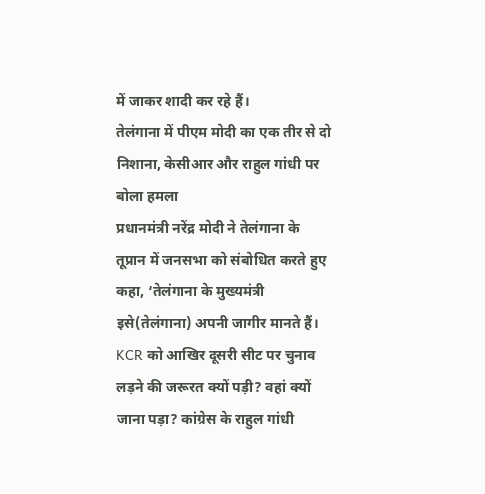में जाकर शादी कर रहे हैं।
तेलंगाना में पीएम मोदी का एक तीर से दो निशाना, केसीआर और राहुल गांधी पर बोला हमला
प्रधानमंत्री नरेंद्र मोदी ने तेलंगाना के तूप्रान में जनसभा को संबोधित करते हुए कहा, ‘तेलंगाना के मुख्यमंत्री इसे(तेलंगाना) अपनी जागीर मानते हैं। KCR को आखिर दूसरी सीट पर चुनाव लड़ने की जरूरत क्यों पड़ी? वहां क्यों जाना पड़ा? कांग्रेस के राहुल गांधी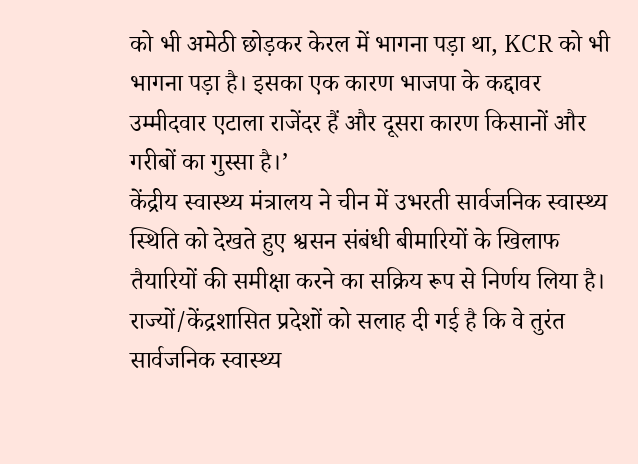को भी अमेठी छोड़कर केरल में भागना पड़ा था, KCR को भी भागना पड़ा है। इसका एक कारण भाजपा के कद्दावर उम्मीदवार एटाला राजेंदर हैं और दूसरा कारण किसानों और गरीबों का गुस्सा है।’
केंद्रीय स्वास्थ्य मंत्रालय ने चीन में उभरती सार्वजनिक स्वास्थ्य स्थिति को देखते हुए श्वसन संबंधी बीमारियों के खिलाफ तैयारियों की समीक्षा करने का सक्रिय रूप से निर्णय लिया है। राज्यों/केंद्रशासित प्रदेशों को सलाह दी गई है कि वे तुरंत सार्वजनिक स्वास्थ्य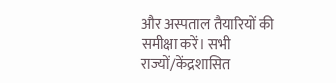और अस्पताल तैयारियों की समीक्षा करें। सभी राज्यों/केंद्रशासित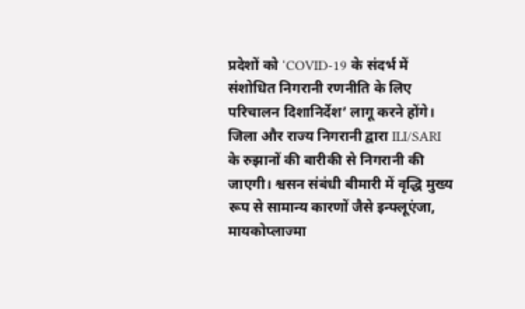प्रदेशों को ‘COVID-19 के संदर्भ में संशोधित निगरानी रणनीति के लिए परिचालन दिशानिर्देश’ लागू करने होंगे। जिला और राज्य निगरानी द्वारा ILI/SARI के रुझानों की बारीकी से निगरानी की जाएगी। श्वसन संबंधी बीमारी में वृद्धि मुख्य रूप से सामान्य कारणों जैसे इन्फ्लूएंजा, मायकोप्लाज्मा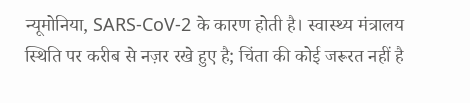न्यूमोनिया, SARS-CoV-2 के कारण होती है। स्वास्थ्य मंत्रालय स्थिति पर करीब से नज़र रखे हुए है; चिंता की कोई जरूरत नहीं है